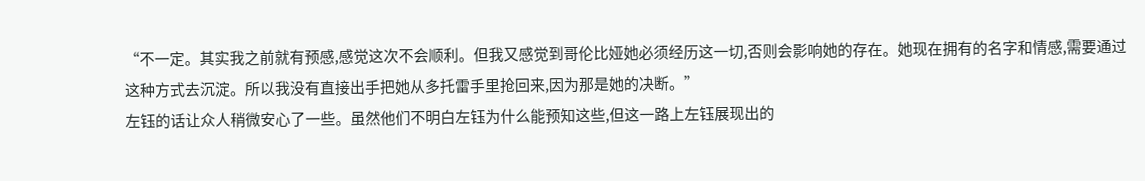“不一定。其实我之前就有预感,感觉这次不会顺利。但我又感觉到哥伦比娅她必须经历这一切,否则会影响她的存在。她现在拥有的名字和情感,需要通过这种方式去沉淀。所以我没有直接出手把她从多托雷手里抢回来,因为那是她的决断。”
左钰的话让众人稍微安心了一些。虽然他们不明白左钰为什么能预知这些,但这一路上左钰展现出的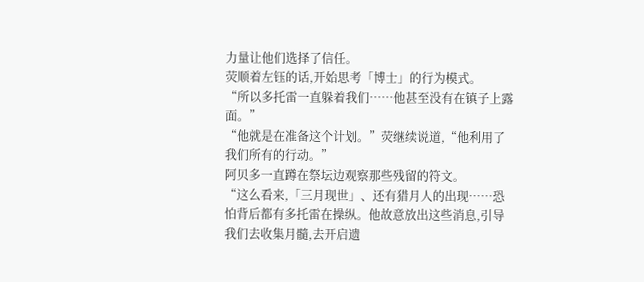力量让他们选择了信任。
荧顺着左钰的话,开始思考「博士」的行为模式。
“所以多托雷一直躲着我们……他甚至没有在镇子上露面。”
“他就是在准备这个计划。”荧继续说道,“他利用了我们所有的行动。”
阿贝多一直蹲在祭坛边观察那些残留的符文。
“这么看来,「三月现世」、还有猎月人的出现……恐怕背后都有多托雷在操纵。他故意放出这些消息,引导我们去收集月髓,去开启遗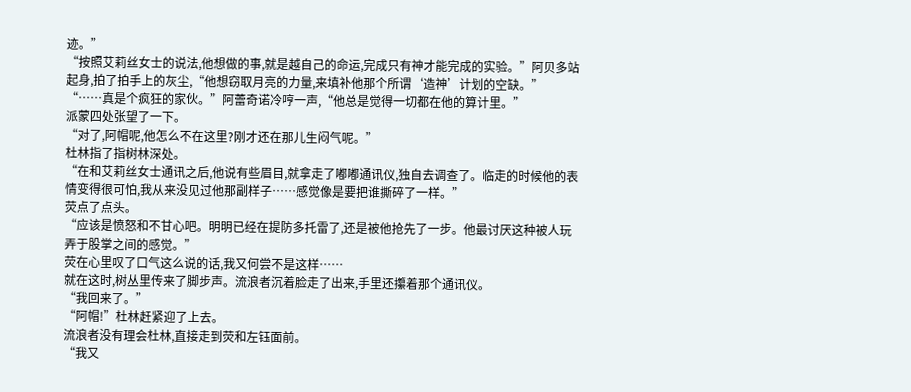迹。”
“按照艾莉丝女士的说法,他想做的事,就是越自己的命运,完成只有神才能完成的实验。”阿贝多站起身,拍了拍手上的灰尘,“他想窃取月亮的力量,来填补他那个所谓‘造神’计划的空缺。”
“……真是个疯狂的家伙。”阿蕾奇诺冷哼一声,“他总是觉得一切都在他的算计里。”
派蒙四处张望了一下。
“对了,阿帽呢,他怎么不在这里?刚才还在那儿生闷气呢。”
杜林指了指树林深处。
“在和艾莉丝女士通讯之后,他说有些眉目,就拿走了嘟嘟通讯仪,独自去调查了。临走的时候他的表情变得很可怕,我从来没见过他那副样子……感觉像是要把谁撕碎了一样。”
荧点了点头。
“应该是愤怒和不甘心吧。明明已经在提防多托雷了,还是被他抢先了一步。他最讨厌这种被人玩弄于股掌之间的感觉。”
荧在心里叹了口气这么说的话,我又何尝不是这样……
就在这时,树丛里传来了脚步声。流浪者沉着脸走了出来,手里还攥着那个通讯仪。
“我回来了。”
“阿帽!”杜林赶紧迎了上去。
流浪者没有理会杜林,直接走到荧和左钰面前。
“我又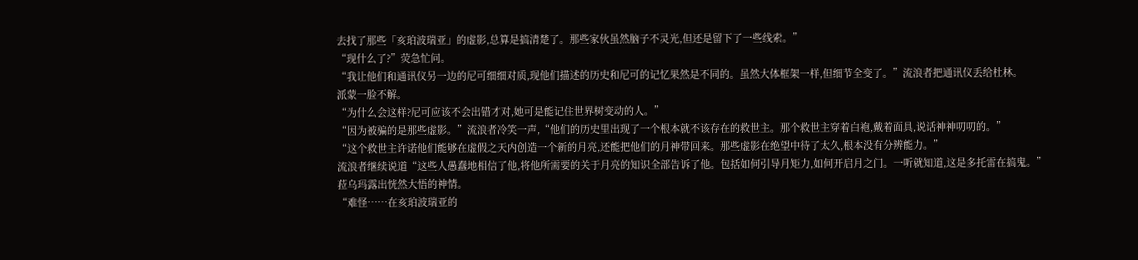去找了那些「亥珀波瑞亚」的虚影,总算是搞清楚了。那些家伙虽然脑子不灵光,但还是留下了一些线索。”
“现什么了?”荧急忙问。
“我让他们和通讯仪另一边的尼可细细对质,现他们描述的历史和尼可的记忆果然是不同的。虽然大体框架一样,但细节全变了。”流浪者把通讯仪丢给杜林。
派蒙一脸不解。
“为什么会这样?尼可应该不会出错才对,她可是能记住世界树变动的人。”
“因为被骗的是那些虚影。”流浪者冷笑一声,“他们的历史里出现了一个根本就不该存在的救世主。那个救世主穿着白袍,戴着面具,说话神神叨叨的。”
“这个救世主许诺他们能够在虚假之天内创造一个新的月亮,还能把他们的月神带回来。那些虚影在绝望中待了太久,根本没有分辨能力。”
流浪者继续说道“这些人愚蠢地相信了他,将他所需要的关于月亮的知识全部告诉了他。包括如何引导月矩力,如何开启月之门。一听就知道,这是多托雷在搞鬼。”
菈乌玛露出恍然大悟的神情。
“难怪……在亥珀波瑞亚的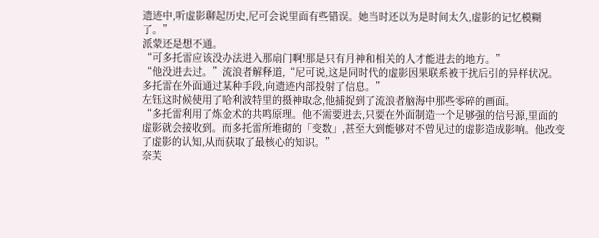遗迹中,听虚影聊起历史,尼可会说里面有些错误。她当时还以为是时间太久,虚影的记忆模糊了。”
派蒙还是想不通。
“可多托雷应该没办法进入那扇门啊!那是只有月神和相关的人才能进去的地方。”
“他没进去过。”流浪者解释道,“尼可说,这是同时代的虚影因果联系被干扰后引的异样状况。多托雷在外面通过某种手段,向遗迹内部投射了信息。”
左钰这时候使用了哈利波特里的摄神取念,他捕捉到了流浪者脑海中那些零碎的画面。
“多托雷利用了炼金术的共鸣原理。他不需要进去,只要在外面制造一个足够强的信号源,里面的虚影就会接收到。而多托雷所堆砌的「变数」,甚至大到能够对不曾见过的虚影造成影响。他改变了虚影的认知,从而获取了最核心的知识。”
奈芙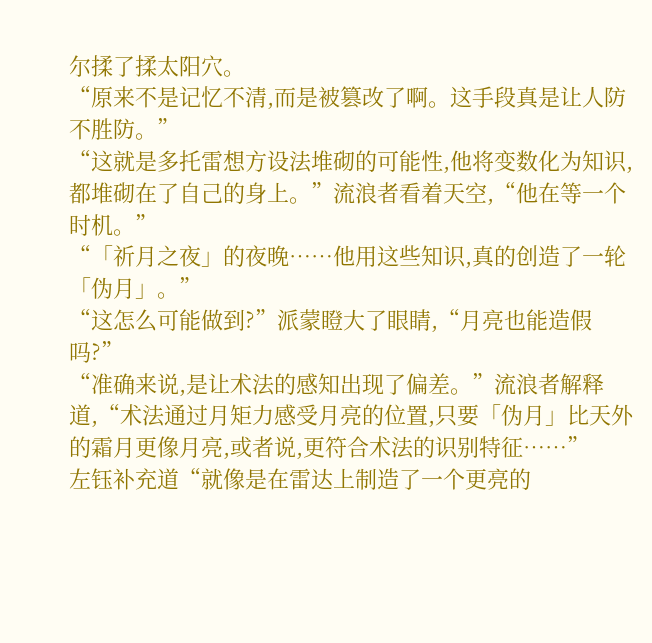尔揉了揉太阳穴。
“原来不是记忆不清,而是被篡改了啊。这手段真是让人防不胜防。”
“这就是多托雷想方设法堆砌的可能性,他将变数化为知识,都堆砌在了自己的身上。”流浪者看着天空,“他在等一个时机。”
“「祈月之夜」的夜晚……他用这些知识,真的创造了一轮「伪月」。”
“这怎么可能做到?”派蒙瞪大了眼睛,“月亮也能造假吗?”
“准确来说,是让术法的感知出现了偏差。”流浪者解释道,“术法通过月矩力感受月亮的位置,只要「伪月」比天外的霜月更像月亮,或者说,更符合术法的识别特征……”
左钰补充道“就像是在雷达上制造了一个更亮的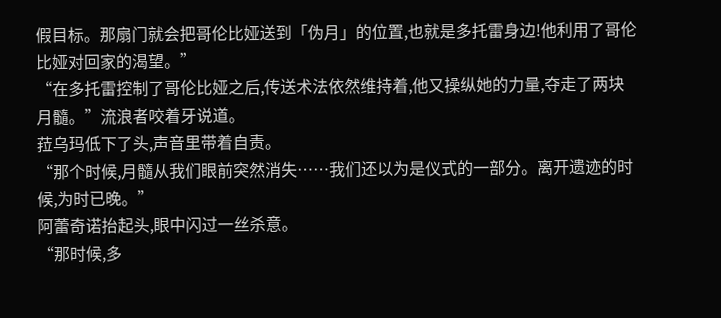假目标。那扇门就会把哥伦比娅送到「伪月」的位置,也就是多托雷身边!他利用了哥伦比娅对回家的渴望。”
“在多托雷控制了哥伦比娅之后,传送术法依然维持着,他又操纵她的力量,夺走了两块月髓。”流浪者咬着牙说道。
菈乌玛低下了头,声音里带着自责。
“那个时候,月髓从我们眼前突然消失……我们还以为是仪式的一部分。离开遗迹的时候,为时已晚。”
阿蕾奇诺抬起头,眼中闪过一丝杀意。
“那时候,多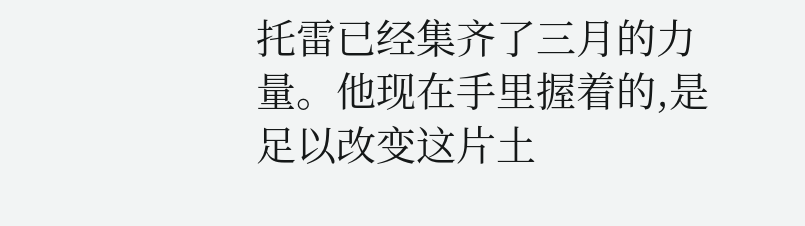托雷已经集齐了三月的力量。他现在手里握着的,是足以改变这片土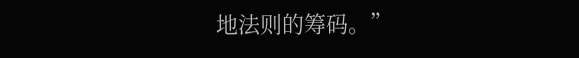地法则的筹码。”